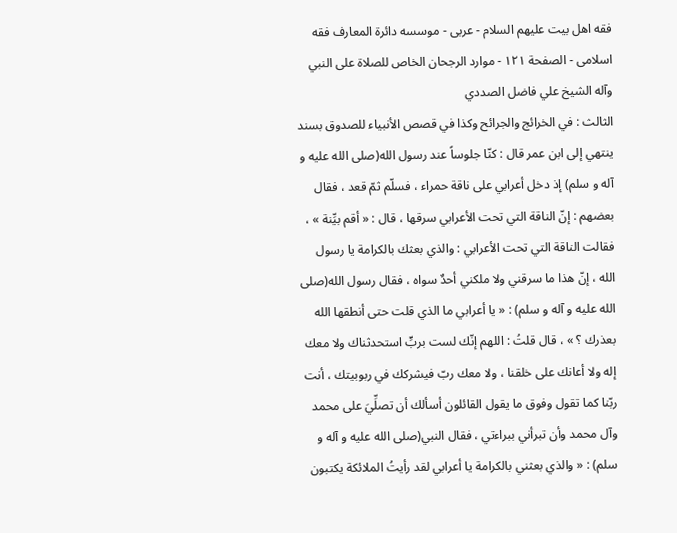فقه اهل بیت علیهم السلام - عربی - موسسه دائرة المعارف فقه اسلامی - الصفحة ١٢١ - موارد الرجحان الخاص للصلاة على النبي وآله الشيخ علي فاضل الصددي
الثالث : في الخرائج والجرائح وكذا في قصص الأنبياء للصدوق بسند ينتهي إلى ابن عمر قال : كنّا جلوساً عند رسول الله(صلى الله عليه و آله و سلم) إذ دخل أعرابي على ناقة حمراء ، فسلّم ثمّ قعد ، فقال بعضهم : إنّ الناقة التي تحت الأعرابي سرقها ، قال : « أقم بيِّنة » ، فقالت الناقة التي تحت الأعرابي : والذي بعثك بالكرامة يا رسول الله ، إنّ هذا ما سرقني ولا ملكني أحدٌ سواه ، فقال رسول الله(صلى الله عليه و آله و سلم) : « يا أعرابي ما الذي قلت حتى أنطقها الله بعذرك ؟ » ، قال قلتُ : اللهم إنّك لست بربٍّ استحدثناك ولا معك إله ولا أعانك على خلقنا ، ولا معك ربّ فيشركك في ربوبيتك ، أنت ربّنا كما تقول وفوق ما يقول القائلون أسألك أن تصلِّيَ على محمد وآل محمد وأن تبرأني ببراءتي ، فقال النبي(صلى الله عليه و آله و سلم) : « والذي بعثني بالكرامة يا أعرابي لقد رأيتُ الملائكة يكتبون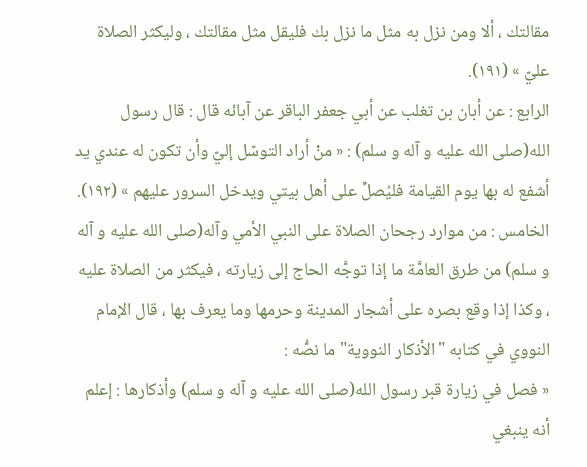مقالتك ، ألا ومن نزل به مثل ما نزل بك فليقل مثل مقالتك ، وليكثر الصلاة عليّ » (١٩١).
الرابع : عن أبان بن تغلب عن أبي جعفر الباقر عن آبائه قال : قال رسول الله(صلى الله عليه و آله و سلم) : « منْ أراد التوسّل إليّ وأن تكون له عندي يد أشفع له بها يوم القيامة فليُصلِّ على أهل بيتي ويدخل السرور عليهم » (١٩٢).
الخامس : من موارد رجحان الصلاة على النبي الأمي وآله(صلى الله عليه و آله و سلم) من طرق العامَّة ما إذا توجَّه الحاج إلى زيارته ، فيكثر من الصلاة عليه ، وكذا إذا وقع بصره على أشجار المدينة وحرمها وما يعرف بها ، قال الإمام النووي في كتابه "الأذكار النووية"ما نصُّه :
« فصل في زيارة قبر رسول الله(صلى الله عليه و آله و سلم) وأذكارها : إعلم أنه ينبغي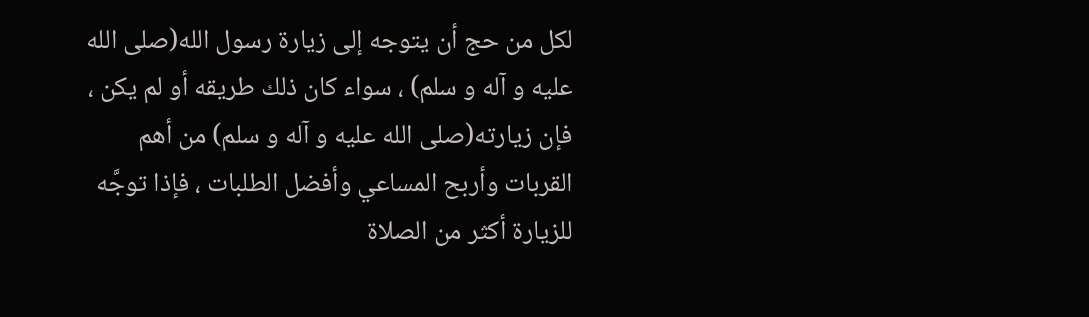لكل من حج أن يتوجه إلى زيارة رسول الله(صلى الله عليه و آله و سلم) ، سواء كان ذلك طريقه أو لم يكن ، فإن زيارته(صلى الله عليه و آله و سلم) من أهم القربات وأربح المساعي وأفضل الطلبات ، فإذا توجَّه للزيارة أكثر من الصلاة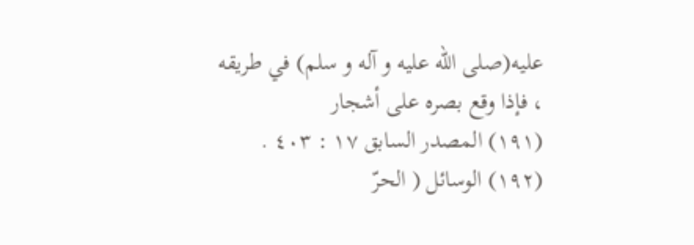عليه(صلى الله عليه و آله و سلم) في طريقه ، فإذا وقع بصره على أشجار
(١٩١) المصدر السابق ١٧ : ٤٠٣ .
(١٩٢) الوسائل ( الحرّ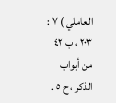العاملي ) ٧ : ٢٠٣ ، ب ٤٢ من أبواب الذكر ، ح ٥ .